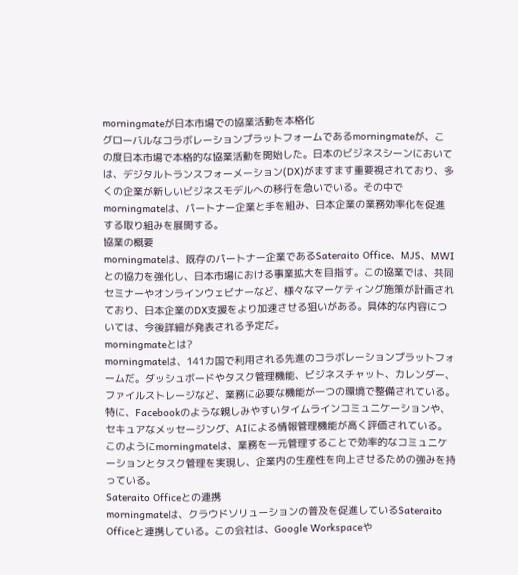morningmateが日本市場での協業活動を本格化
グローバルなコラボレーションプラットフォームであるmorningmateが、この度日本市場で本格的な協業活動を開始した。日本のビジネスシーンにおいては、デジタルトランスフォーメーション(DX)がますます重要視されており、多くの企業が新しいビジネスモデルへの移行を急いでいる。その中でmorningmateは、パートナー企業と手を組み、日本企業の業務効率化を促進する取り組みを展開する。
協業の概要
morningmateは、既存のパートナー企業であるSateraito Office、MJS、MWIとの協力を強化し、日本市場における事業拡大を目指す。この協業では、共同セミナーやオンラインウェビナーなど、様々なマーケティング施策が計画されており、日本企業のDX支援をより加速させる狙いがある。具体的な内容については、今後詳細が発表される予定だ。
morningmateとは?
morningmateは、141カ国で利用される先進のコラボレーションプラットフォームだ。ダッシュボードやタスク管理機能、ビジネスチャット、カレンダー、ファイルストレージなど、業務に必要な機能が一つの環境で整備されている。特に、Facebookのような親しみやすいタイムラインコミュニケーションや、セキュアなメッセージング、AIによる情報管理機能が高く評価されている。
このようにmorningmateは、業務を一元管理することで効率的なコミュニケーションとタスク管理を実現し、企業内の生産性を向上させるための強みを持っている。
Sateraito Officeとの連携
morningmateは、クラウドソリューションの普及を促進しているSateraito Officeと連携している。この会社は、Google Workspaceや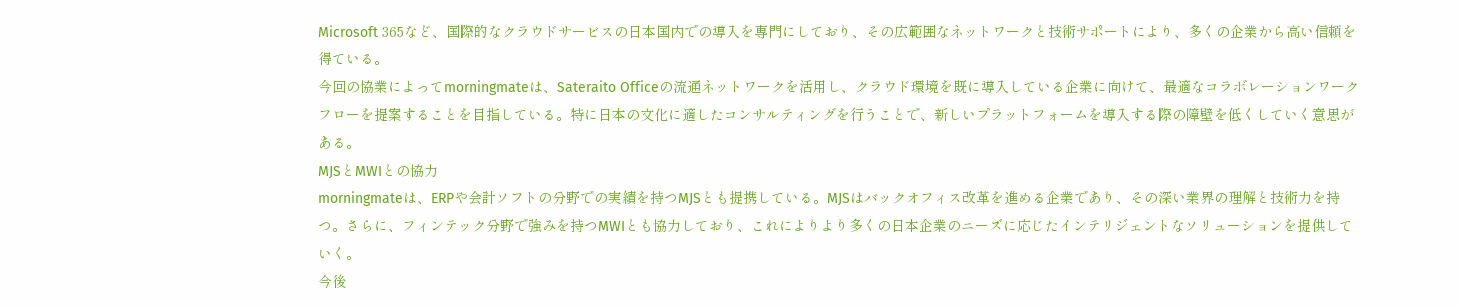Microsoft 365など、国際的なクラウドサービスの日本国内での導入を専門にしており、その広範囲なネットワークと技術サポートにより、多くの企業から高い信頼を得ている。
今回の協業によってmorningmateは、Sateraito Officeの流通ネットワークを活用し、クラウド環境を既に導入している企業に向けて、最適なコラボレーションワークフローを提案することを目指している。特に日本の文化に適したコンサルティングを行うことで、新しいプラットフォームを導入する際の障壁を低くしていく意思がある。
MJSとMWIとの協力
morningmateは、ERPや会計ソフトの分野での実績を持つMJSとも提携している。MJSはバックオフィス改革を進める企業であり、その深い業界の理解と技術力を持つ。さらに、フィンテック分野で強みを持つMWIとも協力しており、これによりより多くの日本企業のニーズに応じたインテリジェントなソリューションを提供していく。
今後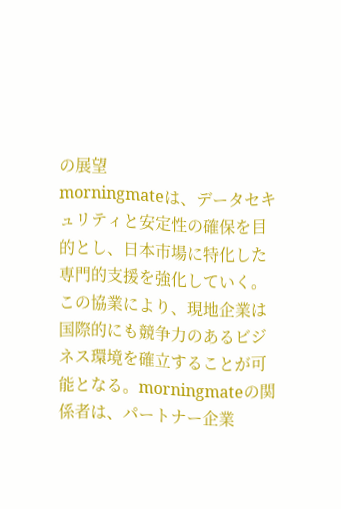の展望
morningmateは、データセキュリティと安定性の確保を目的とし、日本市場に特化した専門的支援を強化していく。この協業により、現地企業は国際的にも競争力のあるビジネス環境を確立することが可能となる。morningmateの関係者は、パートナー企業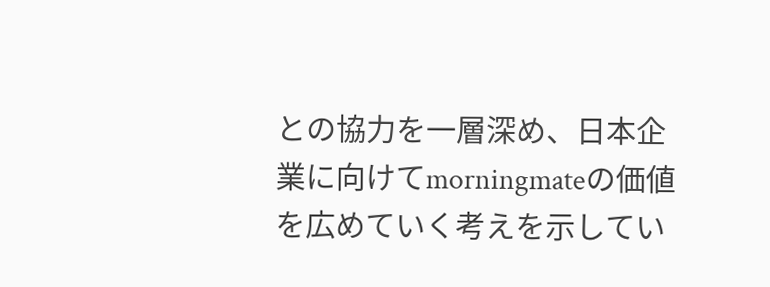との協力を一層深め、日本企業に向けてmorningmateの価値を広めていく考えを示してい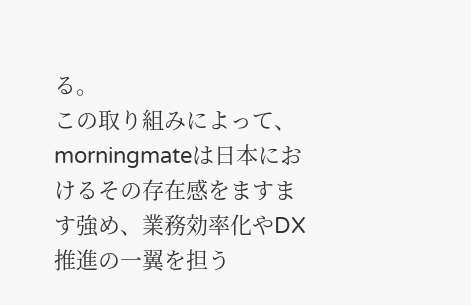る。
この取り組みによって、morningmateは日本におけるその存在感をますます強め、業務効率化やDX推進の一翼を担う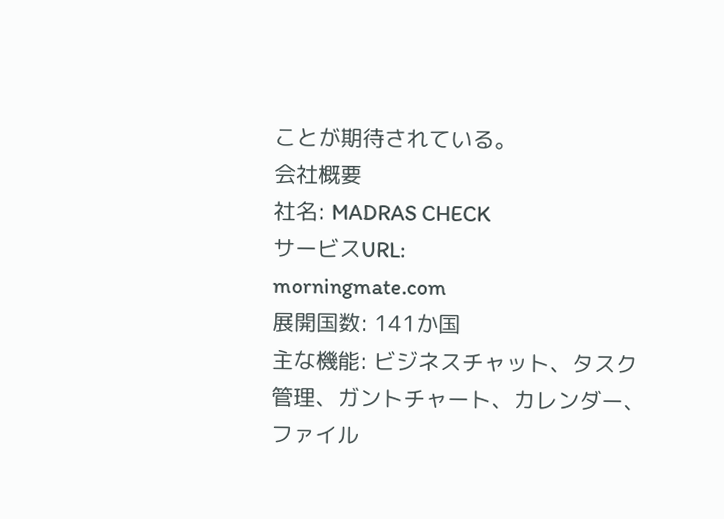ことが期待されている。
会社概要
社名: MADRAS CHECK
サービスURL:
morningmate.com
展開国数: 141か国
主な機能: ビジネスチャット、タスク管理、ガントチャート、カレンダー、ファイル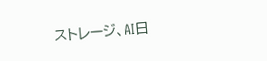ストレージ、AI日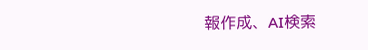報作成、AI検索